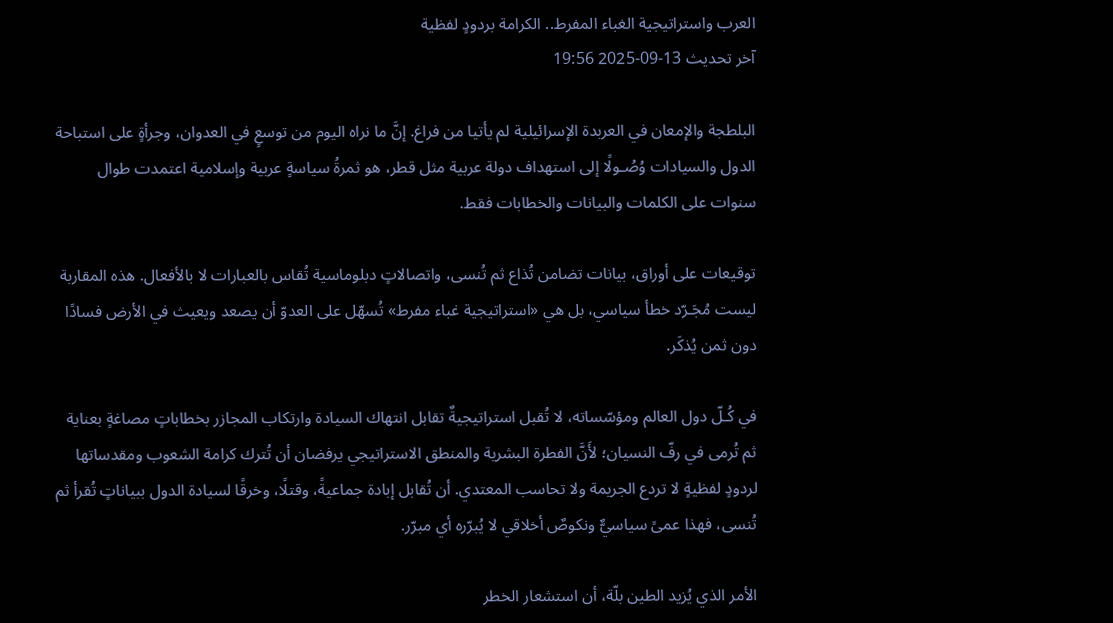العرب واستراتيجية الغباء المفرط.. الكرامة بردودٍ لفظية
آخر تحديث 13-09-2025 19:56

البلطجة والإمعان في العربدة الإسرائيلية لم يأتيا من فراغ. إنَّ ما نراه اليوم من توسعٍ في العدوان، وجرأةٍ على استباحة الدول والسيادات وُصُـولًا إلى استهداف دولة عربية مثل قطر، هو ثمرةُ سياسةٍ عربية وإسلامية اعتمدت طوال سنوات على الكلمات والبيانات والخطابات فقط.

توقيعات على أوراق، بيانات تضامن تُذاع ثم تُنسى، واتصالاتٍ دبلوماسية تُقاس بالعبارات لا بالأفعال. هذه المقاربة ليست مُجَـرّد خطأ سياسي، بل هي «استراتيجية غباء مفرط» تُسهّل على العدوّ أن يصعد ويعيث في الأرض فسادًا دون ثمن يُذكَر.

في كُـلّ دول العالم ومؤسّساته، لا تُقبل استراتيجيةٌ تقابل انتهاك السيادة وارتكاب المجازر بخطاباتٍ مصاغةٍ بعناية ثم تُرمى في رفّ النسيان؛ لأَنَّ الفطرة البشرية والمنطق الاستراتيجي يرفضان أن تُترك كرامة الشعوب ومقدساتها لردودٍ لفظيةٍ لا تردع الجريمة ولا تحاسب المعتدي. أن تُقابل إبادة جماعيةً، وقتلًا، وخرقًا لسيادة الدول ببياناتٍ تُقرأ ثم تُنسى، فهذا عمىً سياسيٌّ ونكوصٌ أخلاقي لا يُبرّره أي مبرّر.

الأمر الذي يُزيد الطين بلّة، أن استشعار الخطر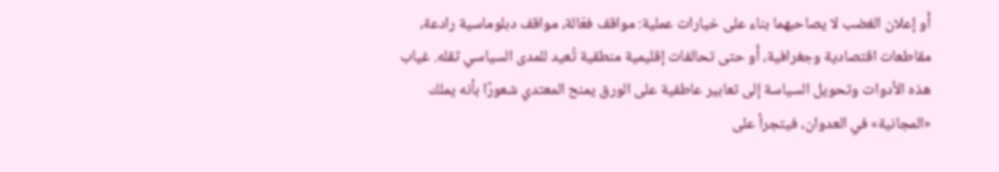أَو إعلان الغضب لا يصاحبهما بناء على خيارات عملية: مواقف فعّالة، مواقف دبلوماسية رادعة، مقاطعات اقتصادية وجغرافية، أَو حتى تحالفات إقليمية منطقية تُعيد للمدى السياسي ثقله. غياب هذه الأدوات وتحويل السياسة إلى تعابير عاطفية على الورق يمنح المعتدي شعورًا بأنه يملك «المجانية» في العدوان، فيتجرأ على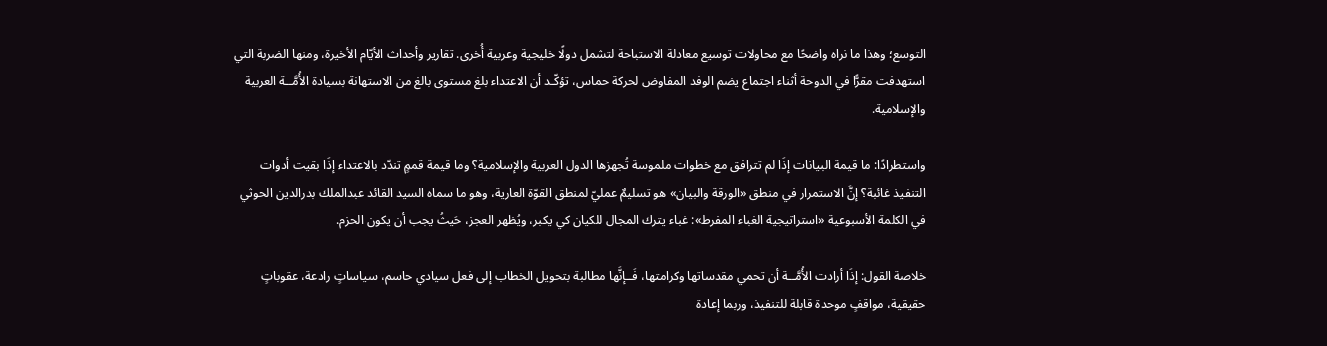التوسع؛ وهذا ما نراه واضحًا مع محاولات توسيع معادلة الاستباحة لتشمل دولًا خليجية وعربية أُخرى. تقارير وأحداث الأيّام الأخيرة، ومنها الضربة التي استهدفت مقرًّا في الدوحة أثناء اجتماع يضم الوفد المفاوض لحركة حماس، تؤكّـد أن الاعتداء بلغ مستوى بالغ من الاستهانة بسيادة الأُمَّــة العربية والإسلامية.

واستطرادًا: ما قيمة البيانات إذَا لم تترافق مع خطوات ملموسة تُجهزها الدول العربية والإسلامية؟ وما قيمة قممٍ تندّد بالاعتداء إذَا بقيت أدوات التنفيذ غائبة؟ إنَّ الاستمرار في منطق «الورقة والبيان» هو تسليمٌ عمليّ لمنطق القوّة العارية، وهو ما سماه السيد القائد عبدالملك بدرالدين الحوثي في الكلمة الأسبوعية «استراتيجية الغباء المفرط»: غباء يترك المجال للكيان كي يكبر، ويُظهر العجز، حَيثُ يجب أن يكون الحزم.

خلاصة القول: إذَا أرادت الأُمَّــة أن تحمي مقدساتها وكرامتها، فَــإنَّها مطالبة بتحويل الخطاب إلى فعل سيادي حاسم، سياساتٍ رادعة، عقوباتٍ حقيقية، مواقفٍ موحدة قابلة للتنفيذ، وربما إعادة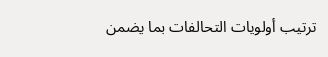ترتيب أولويات التحالفات بما يضمن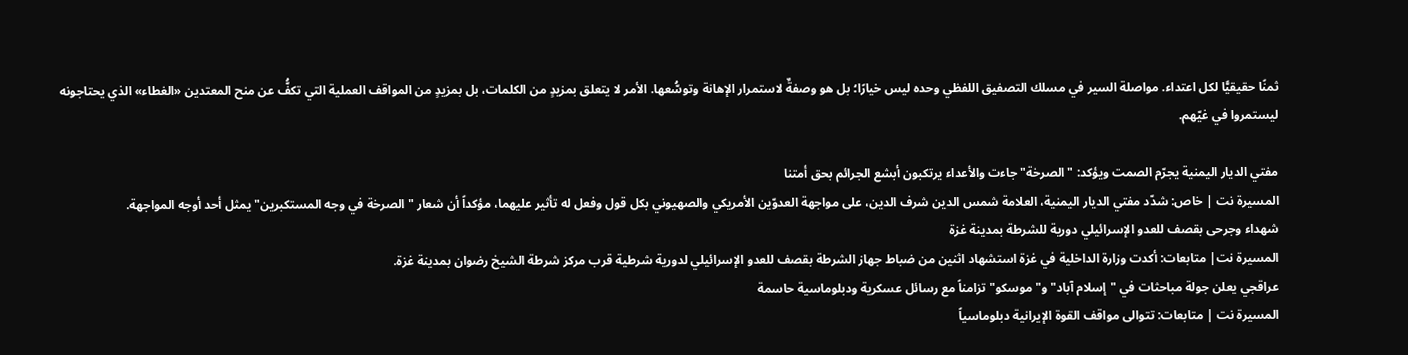ثمنًا حقيقيًّا لكل اعتداء. مواصلة السير في مسلك التصفيق اللفظي وحده ليس خيارًا؛ بل هو وصفةٌ لاستمرار الإهانة وتوسُّعها. الأمر لا يتعلق بمزيدٍ من الكلمات، بل بمزيدٍ من المواقف العملية التي تكفُّ عن منح المعتدين «الغطاء» الذي يحتاجونه ليستمروا في غيّهم.

مفتي الديار اليمنية يجرّم الصمت ويؤكد: "الصرخة" جاءت والأعداء يرتكبون أبشع الجرائم بحق أمتنا
المسيرة نت | خاص: شدّد مفتي الديار اليمنية، العلامة شمس الدين شرف الدين، على مواجهة العدوّين الأمريكي والصهيوني بكل قول وفعل له تأثير عليهما، مؤكداً أن شعار "الصرخة في وجه المستكبرين" يمثل أحد أوجه المواجهة.
شهداء وجرحى بقصف للعدو الإسرائيلي دورية للشرطة بمدينة غزة
المسيرة نت| متابعات: أكدت وزارة الداخلية في غزة استشهاد اثنين من ضباط جهاز الشرطة بقصف للعدو الإسرائيلي لدورية شرطية قرب مركز شرطة الشيخ رضوان بمدينة غزة.
عراقجي يعلن جولة مباحثات في "إسلام آباد" و"موسكو" تزامناً مع رسائل عسكرية ودبلوماسية حاسمة
المسيرة نت | متابعات: تتوالى مواقف القوة الإيرانية دبلوماسياً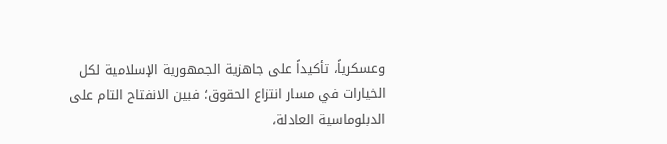وعسكرياً، تأكيداً على جاهزية الجمهورية الإسلامية لكل الخيارات في مسار انتزاع الحقوق؛ فبين الانفتاح التام على الدبلوماسية العادلة،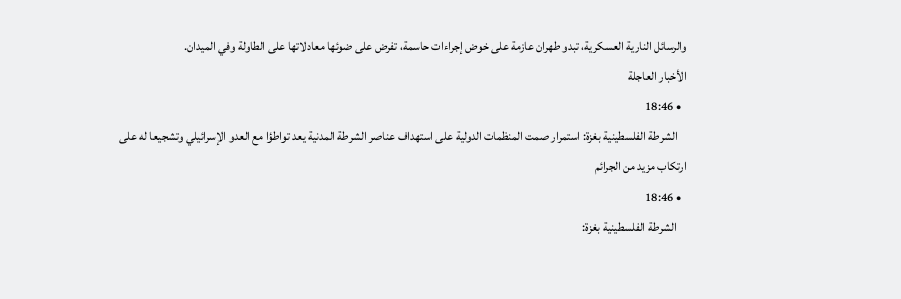والرسائل النارية العسكرية، تبدو طهران عازمة على خوض إجراءات حاسمة، تفرض على ضوئها معادلاتها على الطاولة وفي الميدان.
الأخبار العاجلة
  • 18:46
    الشرطة الفلسطينية بغزة: استمرار صمت المنظمات الدولية على استهداف عناصر الشرطة المدنية يعد تواطؤا مع العدو الإسرائيلي وتشجيعا له على ارتكاب مزيد من الجرائم
  • 18:46
    الشرطة الفلسطينية بغزة: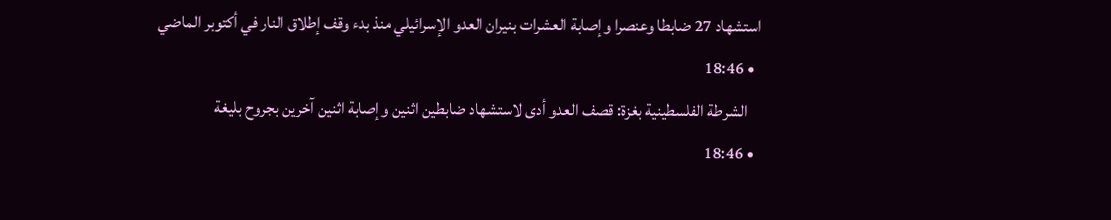استشهاد 27 ضابطا وعنصرا وإصابة العشرات بنيران العدو الإسرائيلي منذ بدء وقف إطلاق النار في أكتوبر الماضي
  • 18:46
    الشرطة الفلسطينية بغزة: قصف العدو أدى لاستشهاد ضابطين اثنين وإصابة اثنين آخرين بجروح بليغة
  • 18:46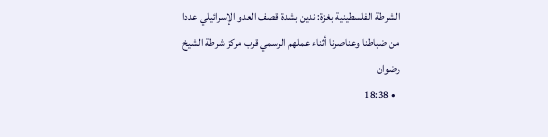الشرطة الفلسطينية بغزة: ندين بشدة قصف العدو الإسرائيلي عددا من ضباطنا وعناصرنا أثناء عملهم الرسمي قرب مركز شرطة الشيخ رضوان
  • 18:38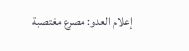إعلام العدو: مصرع مغتصبة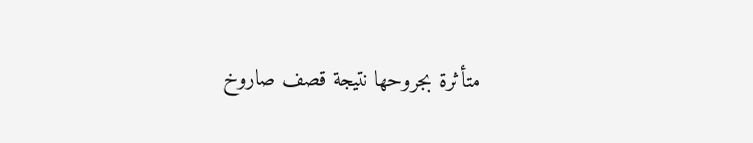متأثرة بجروحها نتيجة قصف صاروخ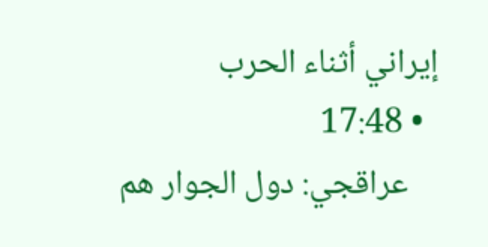إيراني أثناء الحرب
  • 17:48
    عراقجي: دول الجوار هم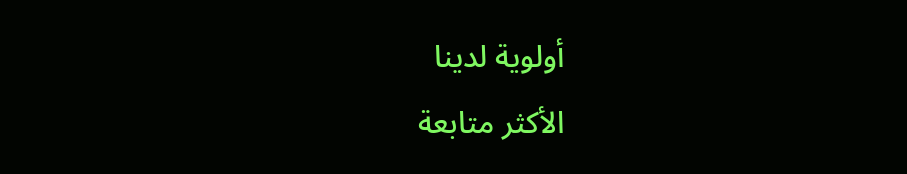أولوية لدينا
الأكثر متابعة